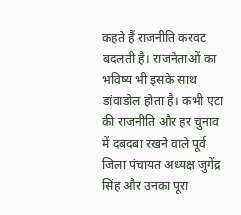कहते हैं राजनीति करवट बदलती है। राजनेताओं का भविष्य भी इसके साथ डांवाडोल होता है। कभी एटा की राजनीति और हर चुनाव में दबदबा रखने वाले पूर्व जिला पंचायत अध्यक्ष जुगेंद्र सिंह और उनका पूरा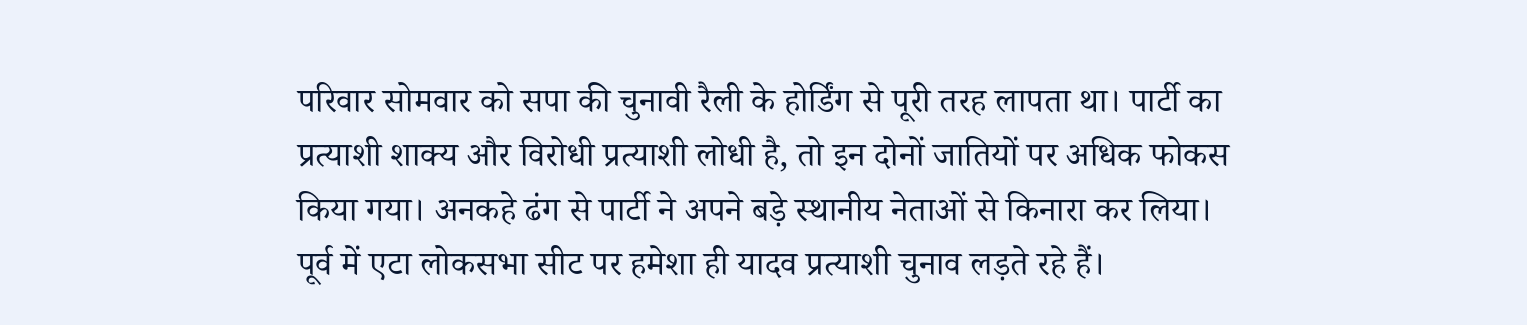परिवार सोमवार को सपा की चुनावी रैली के होर्डिंग से पूरी तरह लापता था। पार्टी का प्रत्याशी शाक्य और विरोधी प्रत्याशी लोधी है, तो इन दोनों जातियों पर अधिक फोकस किया गया। अनकहे ढंग से पार्टी ने अपने बड़े स्थानीय नेताओं से किनारा कर लिया।
पूर्व में एटा लोकसभा सीट पर हमेशा ही यादव प्रत्याशी चुनाव लड़ते रहे हैं।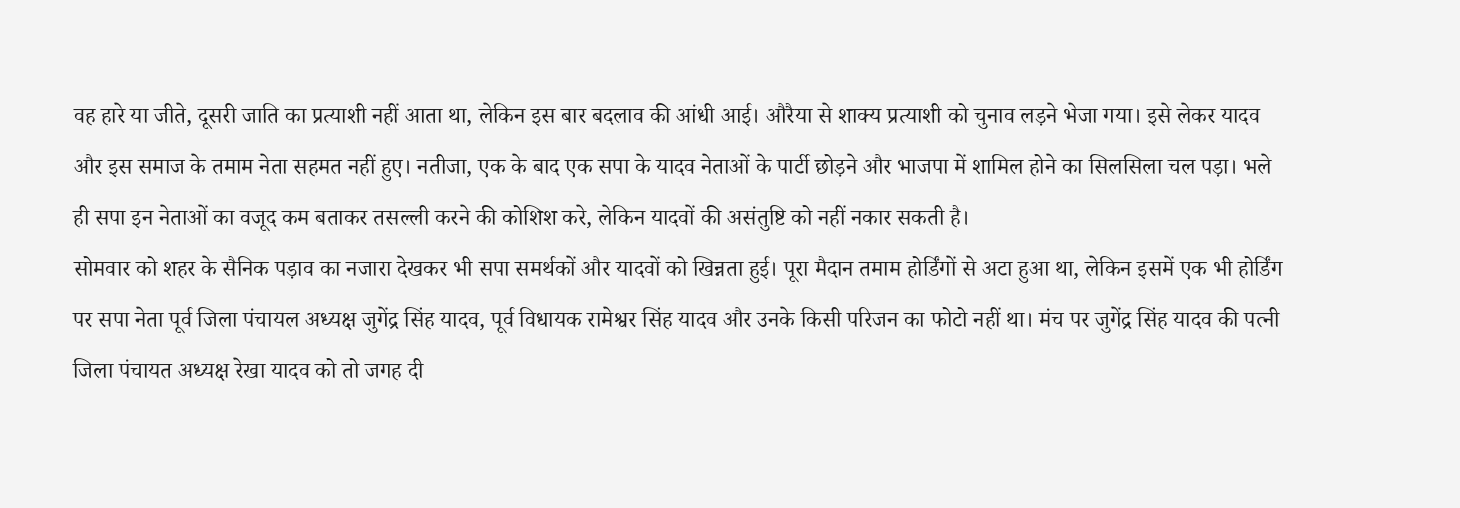वह हारे या जीते, दूसरी जाति का प्रत्याशी नहीं आता था, लेकिन इस बार बदलाव की आंधी आई। औरैया से शाक्य प्रत्याशी को चुनाव लड़ने भेजा गया। इसे लेकर यादव और इस समाज के तमाम नेता सहमत नहीं हुए। नतीजा, एक के बाद एक सपा के यादव नेताओं के पार्टी छोड़ने और भाजपा में शामिल होने का सिलसिला चल पड़ा। भले ही सपा इन नेताओं का वजूद कम बताकर तसल्ली करने की कोशिश करे, लेकिन यादवों की असंतुष्टि को नहीं नकार सकती है।
सोमवार को शहर के सैनिक पड़ाव का नजारा देखकर भी सपा समर्थकों और यादवों को खिन्नता हुई। पूरा मैदान तमाम होर्डिंगों से अटा हुआ था, लेकिन इसमें एक भी होर्डिंग पर सपा नेता पूर्व जिला पंचायल अध्यक्ष जुगेंद्र सिंह यादव, पूर्व विधायक रामेश्वर सिंह यादव और उनके किसी परिजन का फोटो नहीं था। मंच पर जुगेंद्र सिंह यादव की पत्नी जिला पंचायत अध्यक्ष रेखा यादव को तो जगह दी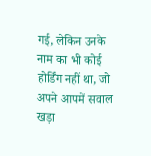गई, लेकिन उनके नाम का भी कोई होर्डिंग नहीं था, जो अपने आपमें सवाल खड़ा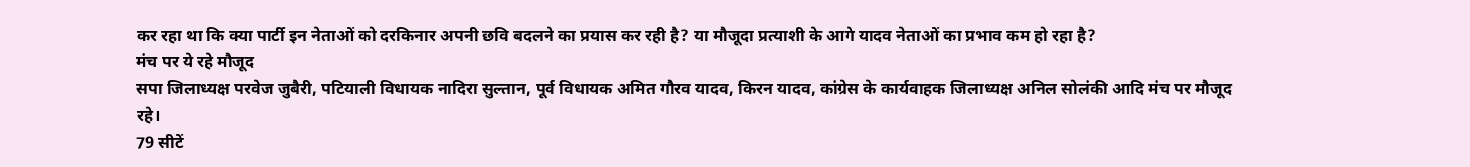कर रहा था कि क्या पार्टी इन नेताओं को दरकिनार अपनी छवि बदलने का प्रयास कर रही है? या मौजूदा प्रत्याशी के आगे यादव नेताओं का प्रभाव कम हो रहा है?
मंच पर ये रहे मौजूद
सपा जिलाध्यक्ष परवेज जुबैरी, पटियाली विधायक नादिरा सुल्तान, पूर्व विधायक अमित गौरव यादव, किरन यादव, कांग्रेस के कार्यवाहक जिलाध्यक्ष अनिल सोलंकी आदि मंच पर मौजूद रहे।
79 सीटें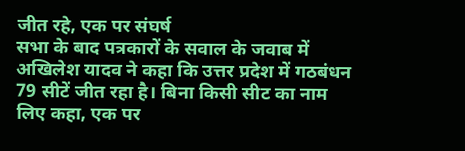जीत रहे, एक पर संघर्ष
सभा के बाद पत्रकारों के सवाल के जवाब में अखिलेश यादव ने कहा कि उत्तर प्रदेश में गठबंधन 79 सीटें जीत रहा है। बिना किसी सीट का नाम लिए कहा, एक पर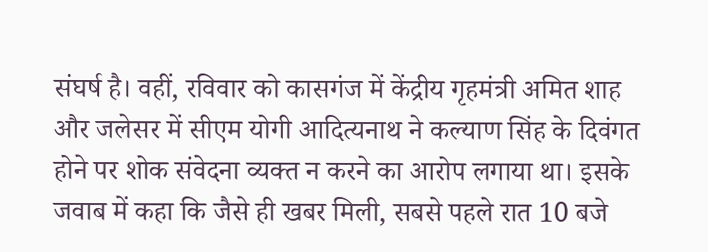संघर्ष है। वहीं, रविवार को कासगंज में केंद्रीय गृहमंत्री अमित शाह और जलेसर में सीएम योगी आदित्यनाथ ने कल्याण सिंह के दिवंगत होने पर शोक संवेदना व्यक्त न करने का आरोप लगाया था। इसके जवाब में कहा कि जैसे ही खबर मिली, सबसे पहले रात 10 बजे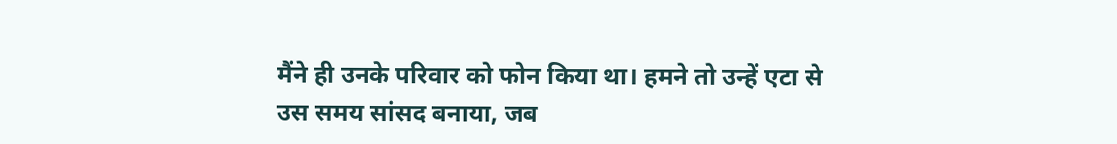मैंने ही उनके परिवार को फोन किया था। हमने तो उन्हें एटा से उस समय सांसद बनाया, जब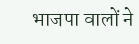भाजपा वालों ने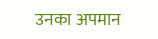उनका अपमान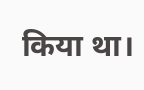किया था।